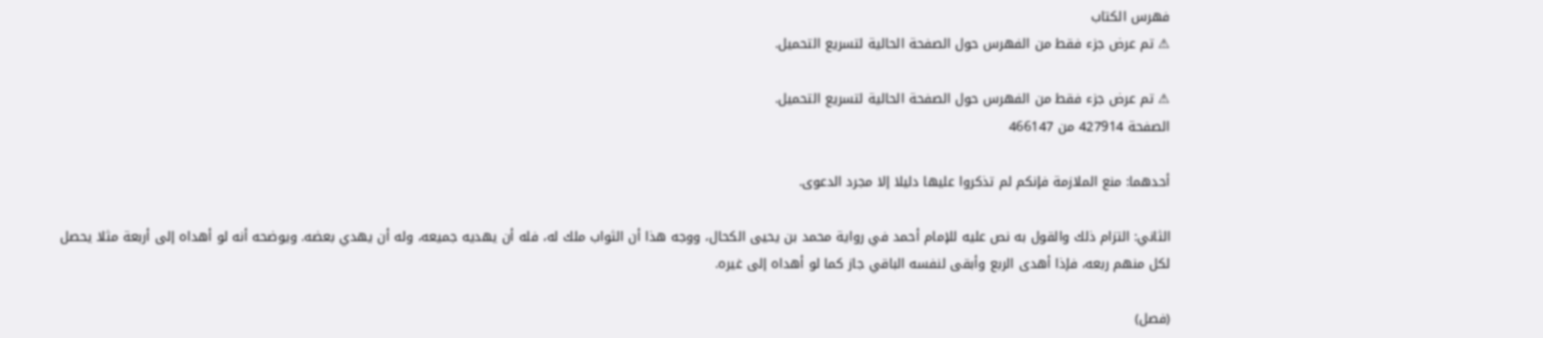فهرس الكتاب
⚠ تم عرض جزء فقط من الفهرس حول الصفحة الحالية لتسريع التحميل.

⚠ تم عرض جزء فقط من الفهرس حول الصفحة الحالية لتسريع التحميل.
الصفحة 427914 من 466147

أحدهما: منع الملازمة فإنكم لم تذكروا عليها دليلا إلا مجرد الدعوى.

الثاني: التزام ذلك والقول به نص عليه للإمام أحمد في رواية محمد بن يحيى الكحال، ووجه هذا أن الثواب ملك له، فله أن يهديه جميعه، وله أن يهدي بعضه. ويوضحه أنه لو أهداه إلى أربعة مثلا يحصل لكل منهم ربعه، فإذا أهدى الربع وأبقى لنفسه الباقي جاز كما لو أهداه إلى غيره.

(فصل)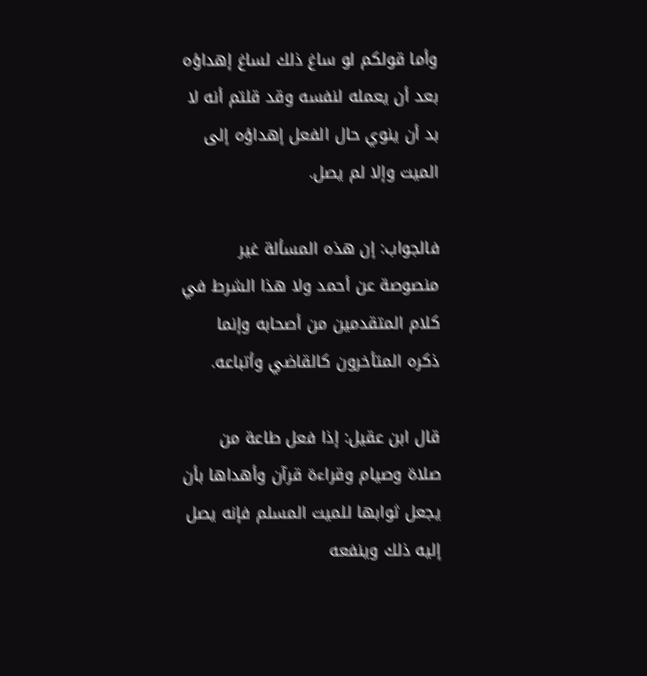وأما قولكم لو ساغ ذلك لساغ إهداؤه بعد أن يعمله لنفسه وقد قلتم أنه لا بد أن ينوي حال الفعل إهداؤه إلى الميت وإلا لم يصل.

فالجواب: إن هذه المسألة غير منصوصة عن أحمد ولا هذا الشرط في كلام المتقدمين من أصحابه وإنما ذكره المتأخرون كالقاضي وأتباعه.

قال ابن عقيل: إذا فعل طاعة من صلاة وصيام وقراءة قرآن وأهداها بأن يجعل ثوابها للميت المسلم فإنه يصل إليه ذلك وينفعه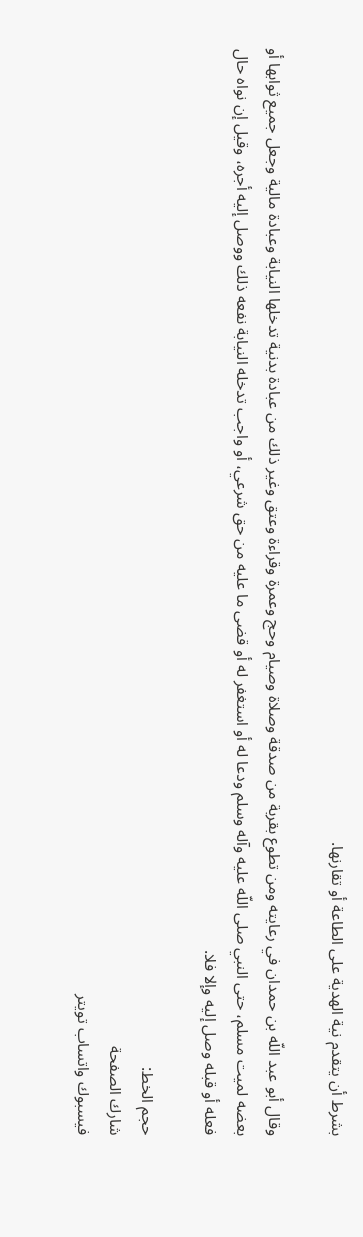بشرط أن يتقدم نية الهدية على الطاعة أو تقارنها.

وقال أبو عبد اللّه بن حمدان في رعايته ومن تطوع بقربة من صدقة وصلاة وصيام وحج وعمرة وقراءة وعتق وغير ذلك من عبادة بدنية تدخلها النيابة وعبادة مالية وجعل جميع ثوابها أو بعضه لميت مسلم، حتى النبي صلى اللّه عليه وآله وسلم ودعا له أو استغفر له أو قضى ما عليه من حق شرعي، أو واجب تدخله النيابة نفعه ذلك ووصل إليه أجره، وقيل إن نواه حال فعله أو قبله وصل إليه وإلا فلا.

حجم الخط:
شارك الصفحة
فيسبوك واتساب تويتر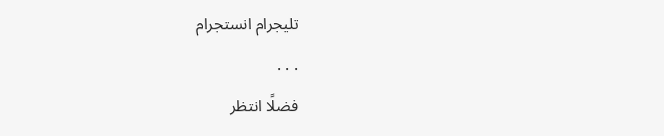تليجرام انستجرام
. . .
فضلًا انتظر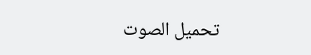تحميل الصوت